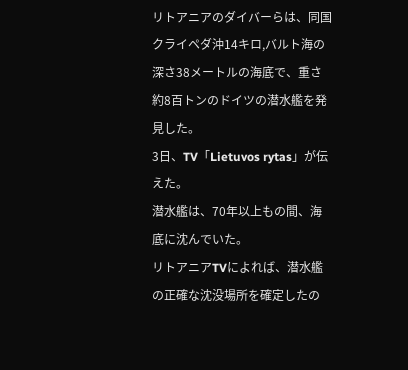リトアニアのダイバーらは、同国クライペダ沖14キロ,バルト海の深さ38メートルの海底で、重さ約8百トンのドイツの潜水艦を発見した。
3日、TV「Lietuvos rytas」が伝えた。
潜水艦は、70年以上もの間、海底に沈んでいた。
リトアニアTVによれば、潜水艦の正確な沈没場所を確定したの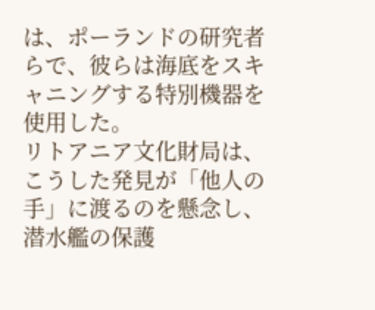は、ポーランドの研究者らで、彼らは海底をスキャニングする特別機器を使用した。
リトアニア文化財局は、こうした発見が「他人の手」に渡るのを懸念し、潜水艦の保護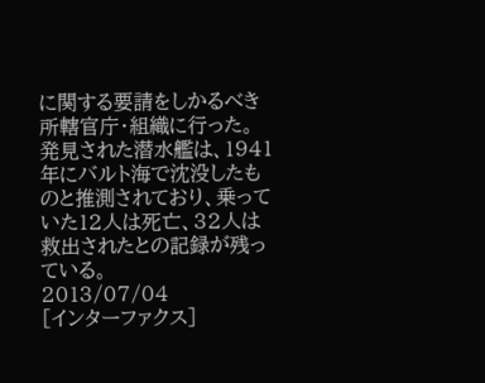に関する要請をしかるべき所轄官庁・組織に行った。
発見された潜水艦は、1941年にバルト海で沈没したものと推測されており、乗っていた12人は死亡、32人は救出されたとの記録が残っている。
2013/07/04
[インターファクス]